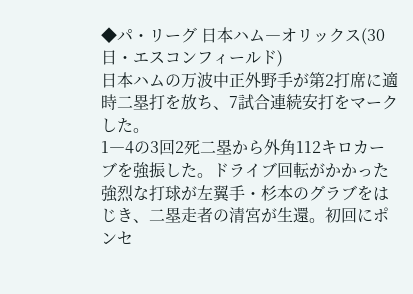◆パ・リーグ 日本ハム―オリックス(30日・エスコンフィールド)
日本ハムの万波中正外野手が第2打席に適時二塁打を放ち、7試合連続安打をマークした。
1―4の3回2死二塁から外角112キロカーブを強振した。ドライブ回転がかかった強烈な打球が左翼手・杉本のグラブをはじき、二塁走者の清宮が生還。初回にポンセ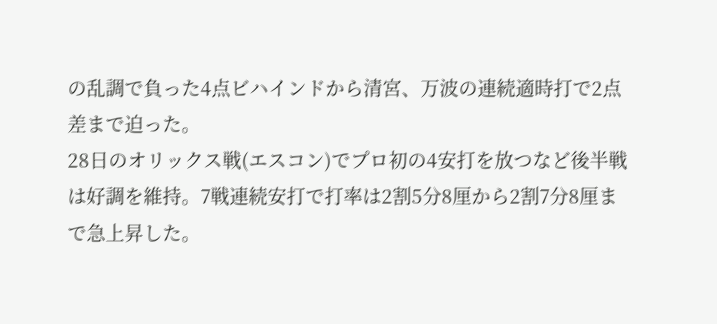の乱調で負った4点ビハインドから清宮、万波の連続適時打で2点差まで迫った。
28日のオリックス戦(エスコン)でプロ初の4安打を放つなど後半戦は好調を維持。7戦連続安打で打率は2割5分8厘から2割7分8厘まで急上昇した。